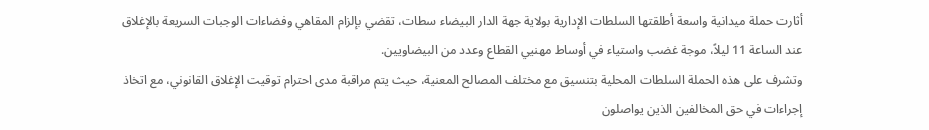أثارت حملة ميدانية واسعة أطلقتها السلطات الإدارية بولاية جهة الدار البيضاء سطات، تقضي بإلزام المقاهي وفضاءات الوجبات السريعة بالإغلاق عند الساعة 11 ليلاً، موجة غضب واستياء في أوساط مهنيي القطاع وعدد من البيضاويين.
وتشرف على هذه الحملة السلطات المحلية بتنسيق مع مختلف المصالح المعنية، حيث يتم مراقبة مدى احترام توقيت الإغلاق القانوني، مع اتخاذ إجراءات في حق المخالفين الذين يواصلون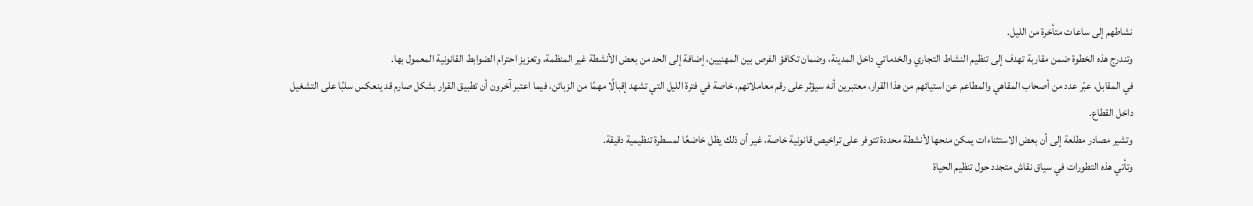نشاطهم إلى ساعات متأخرة من الليل.
وتندرج هذه الخطوة ضمن مقاربة تهدف إلى تنظيم النشاط التجاري والخدماتي داخل المدينة، وضمان تكافؤ الفرص بين المهنيين، إضافة إلى الحد من بعض الأنشطة غير المنظمة، وتعزيز احترام الضوابط القانونية المعمول بها.
في المقابل، عبّر عدد من أصحاب المقاهي والمطاعم عن استيائهم من هذا القرار، معتبرين أنه سيؤثر على رقم معاملاتهم، خاصة في فترة الليل التي تشهد إقبالًا مهمًا من الزبائن، فيما اعتبر آخرون أن تطبيق القرار بشكل صارم قد ينعكس سلبًا على التشغيل داخل القطاع.
وتشير مصادر مطلعة إلى أن بعض الاستثناءات يمكن منحها لأنشطة محددة تتوفر على تراخيص قانونية خاصة، غير أن ذلك يظل خاضعًا لمسطرة تنظيمية دقيقة.
وتأتي هذه التطورات في سياق نقاش متجدد حول تنظيم الحياة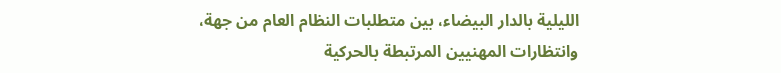الليلية بالدار البيضاء، بين متطلبات النظام العام من جهة، وانتظارات المهنيين المرتبطة بالحركية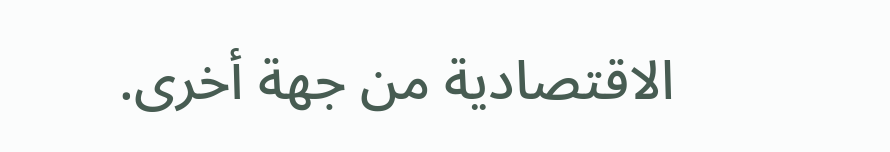الاقتصادية من جهة أخرى.